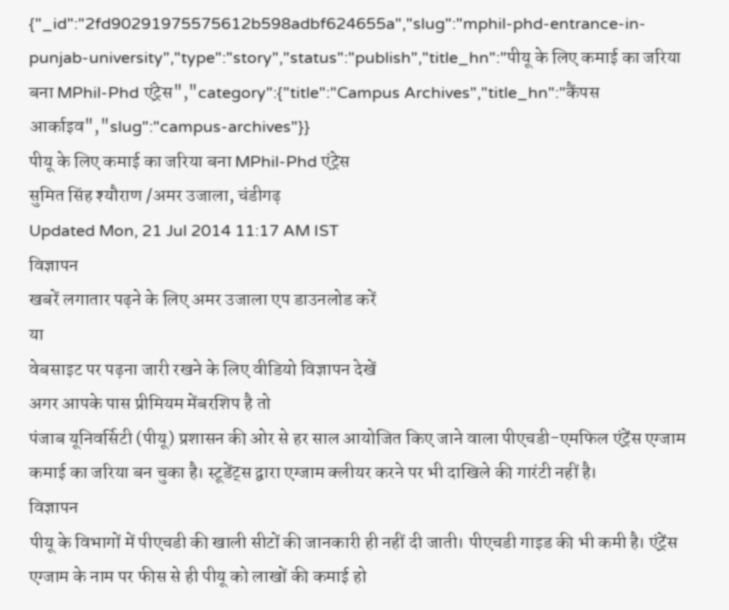{"_id":"2fd90291975575612b598adbf624655a","slug":"mphil-phd-entrance-in-punjab-university","type":"story","status":"publish","title_hn":"पीयू के लिए कमाई का जरिया बना MPhil-Phd एंट्रेस","category":{"title":"Campus Archives","title_hn":"कैंपस आर्काइव","slug":"campus-archives"}}
पीयू के लिए कमाई का जरिया बना MPhil-Phd एंट्रेस
सुमित सिंह श्यौराण /अमर उजाला, चंडीगढ़
Updated Mon, 21 Jul 2014 11:17 AM IST
विज्ञापन
खबरें लगातार पढ़ने के लिए अमर उजाला एप डाउनलोड करें
या
वेबसाइट पर पढ़ना जारी रखने के लिए वीडियो विज्ञापन देखें
अगर आपके पास प्रीमियम मेंबरशिप है तो
पंजाब यूनिवर्सिटी (पीयू) प्रशासन की ओर से हर साल आयोजित किए जाने वाला पीएचडी-एमफिल एंट्रेंस एग्जाम कमाई का जरिया बन चुका है। स्टूडेंट्स द्वारा एग्जाम क्लीयर करने पर भी दाखिले की गारंटी नहीं है।
विज्ञापन
पीयू के विभागों में पीएचडी की खाली सीटों की जानकारी ही नहीं दी जाती। पीएचडी गाइड की भी कमी है। एंट्रेंस एग्जाम के नाम पर फीस से ही पीयू को लाखों की कमाई हो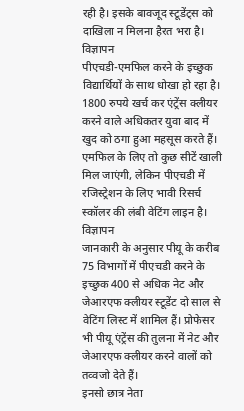रही है। इसके बावजूद स्टूडेंट्स को दाखिला न मिलना हैरत भरा है।
विज्ञापन
पीएचडी-एमफिल करने के इच्छुक विद्यार्थियों के साथ धोखा हो रहा है। 1800 रुपये खर्च कर एंट्रेंस क्लीयर करने वाले अधिकतर युवा बाद में खुद को ठगा हुआ महसूस करते हैं। एमफिल के लिए तो कुछ सीटें खाली मिल जाएंगी, लेकिन पीएचडी में रजिस्ट्रेशन के लिए भावी रिसर्च स्कॉलर की लंबी वेटिंग लाइन है।
विज्ञापन
जानकारी के अनुसार पीयू के करीब 75 विभागों में पीएचडी करने के इच्छुक 400 से अधिक नेट और जेआरएफ क्लीयर स्टूडेंट दो साल से वेटिंग लिस्ट में शामिल हैं। प्रोफेसर भी पीयू एंट्रेंस की तुलना में नेट और जेआरएफ क्लीयर करने वालों को तव्वजो देते हैं।
इनसो छात्र नेता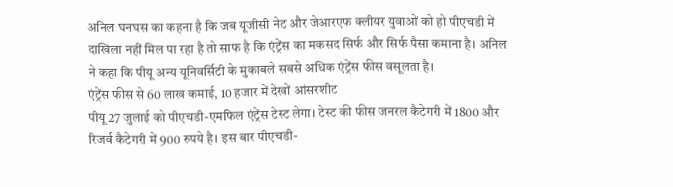अनिल घनघस का कहना है कि जब यूजीसी नेट और जेआरएफ क्लीयर युवाओं को हो पीएचडी में दाखिला नहीं मिल पा रहा है तो साफ है कि एंट्रेंस का मकसद सिर्फ और सिर्फ पैसा कमाना है। अनिल ने कहा कि पीयू अन्य यूनिवर्सिटी के मुकाबले सबसे अधिक एंट्रेंस फीस वसूलता है।
एंट्रेंस फीस से 60 लाख कमाई, 10 हजार में देखों आंसरशीट
पीयू 27 जुलाई को पीएचडी-एमफिल एंट्रेंस टेस्ट लेगा। टेस्ट की फीस जनरल कैटेगरी में 1800 और रिजर्व कैटेगरी में 900 रुपये है। इस बार पीएचडी-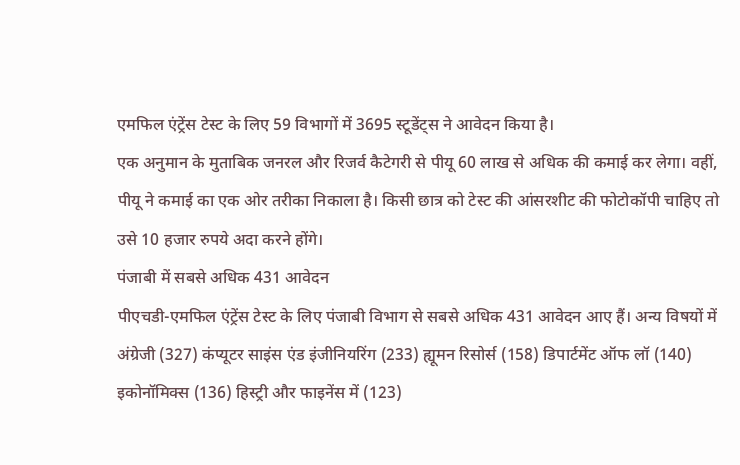एमफिल एंट्रेंस टेस्ट के लिए 59 विभागों में 3695 स्टूडेंट्स ने आवेदन किया है।
एक अनुमान के मुताबिक जनरल और रिजर्व कैटेगरी से पीयू 60 लाख से अधिक की कमाई कर लेगा। वहीं, पीयू ने कमाई का एक ओर तरीका निकाला है। किसी छात्र को टेस्ट की आंसरशीट की फोटोकॉपी चाहिए तो उसे 10 हजार रुपये अदा करने होंगे।
पंजाबी में सबसे अधिक 431 आवेदन
पीएचडी-एमफिल एंट्रेंस टेस्ट के लिए पंजाबी विभाग से सबसे अधिक 431 आवेदन आए हैं। अन्य विषयों में अंग्रेजी (327) कंप्यूटर साइंस एंड इंजीनियरिंग (233) ह्यूमन रिसोर्स (158) डिपार्टमेंट ऑफ लॉ (140) इकोनॉमिक्स (136) हिस्ट्री और फाइनेंस में (123)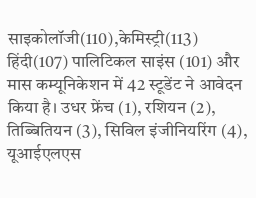साइकोलॉजी(110),केमिस्ट्री(113) हिंदी(107) पालिटिकल साइंस (101) और मास कम्यूनिकेशन में 42 स्टूडेंट ने आवेदन किया है। उधर फ्रेंच (1), रशियन (2), तिब्बितियन (3), सिविल इंजीनियरिंग (4), यूआईएलएस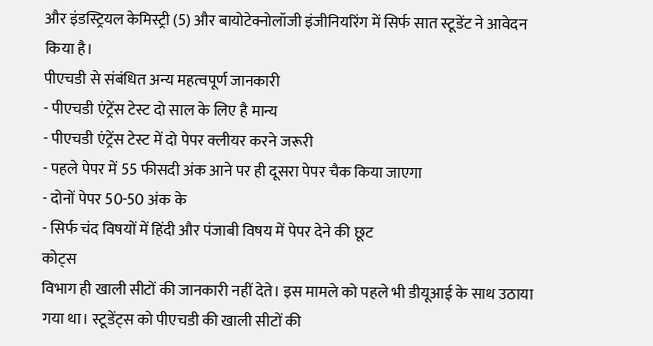और इंडस्ट्रियल केमिस्ट्री (5) और बायोटेक्नोलॉजी इंजीनियरिंग में सिर्फ सात स्टूडेंट ने आवेदन किया है।
पीएचडी से संबंधित अन्य महत्वपूर्ण जानकारी
- पीएचडी एंट्रेंस टेस्ट दो साल के लिए है मान्य
- पीएचडी एंट्रेंस टेस्ट में दो पेपर क्लीयर करने जरूरी
- पहले पेपर में 55 फीसदी अंक आने पर ही दूसरा पेपर चैक किया जाएगा
- दोनों पेपर 50-50 अंक के
- सिर्फ चंद विषयों में हिंदी और पंजाबी विषय में पेपर देने की छूट
कोट्स
विभाग ही खाली सीटों की जानकारी नहीं देते। इस मामले को पहले भी डीयूआई के साथ उठाया गया था। स्टूडेंट्स को पीएचडी की खाली सीटों की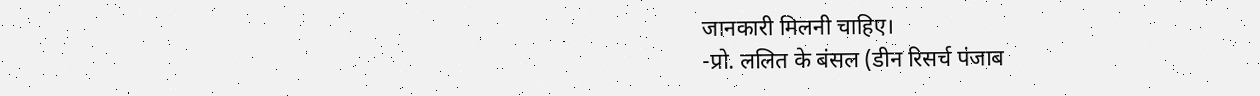जानकारी मिलनी चाहिए।
-प्रो. ललित के बंसल (डीन रिसर्च पंजाब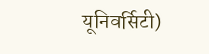यूनिवर्सिटी)